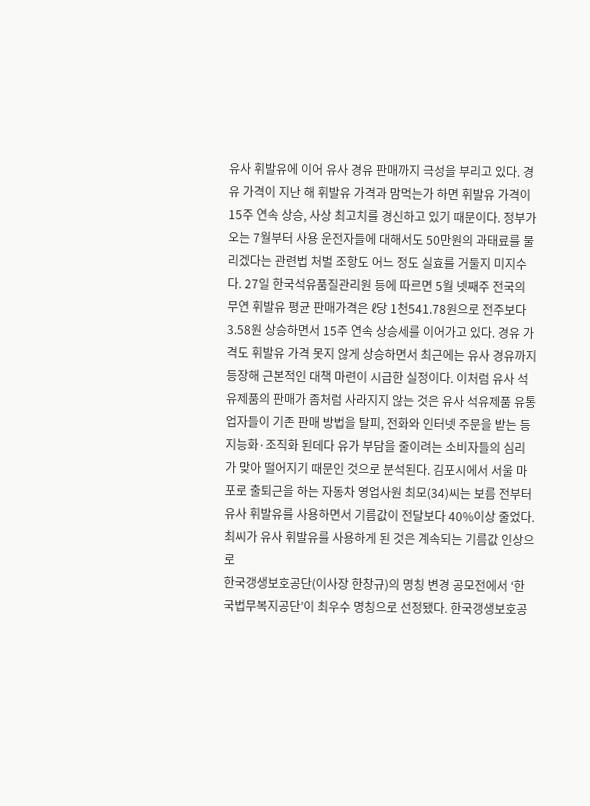유사 휘발유에 이어 유사 경유 판매까지 극성을 부리고 있다. 경유 가격이 지난 해 휘발유 가격과 맘먹는가 하면 휘발유 가격이 15주 연속 상승, 사상 최고치를 경신하고 있기 때문이다. 정부가 오는 7월부터 사용 운전자들에 대해서도 50만원의 과태료를 물리겠다는 관련법 처벌 조항도 어느 정도 실효를 거둘지 미지수다. 27일 한국석유품질관리원 등에 따르면 5월 넷째주 전국의 무연 휘발유 평균 판매가격은 ℓ당 1천541.78원으로 전주보다 3.58원 상승하면서 15주 연속 상승세를 이어가고 있다. 경유 가격도 휘발유 가격 못지 않게 상승하면서 최근에는 유사 경유까지 등장해 근본적인 대책 마련이 시급한 실정이다. 이처럼 유사 석유제품의 판매가 좀처럼 사라지지 않는 것은 유사 석유제품 유통업자들이 기존 판매 방법을 탈피, 전화와 인터넷 주문을 받는 등 지능화·조직화 된데다 유가 부담을 줄이려는 소비자들의 심리가 맞아 떨어지기 때문인 것으로 분석된다. 김포시에서 서울 마포로 출퇴근을 하는 자동차 영업사원 최모(34)씨는 보름 전부터 유사 휘발유를 사용하면서 기름값이 전달보다 40%이상 줄었다. 최씨가 유사 휘발유를 사용하게 된 것은 계속되는 기름값 인상으로
한국갱생보호공단(이사장 한창규)의 명칭 변경 공모전에서 ‘한국법무복지공단’이 최우수 명칭으로 선정됐다. 한국갱생보호공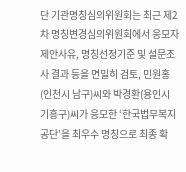단 기관명칭심의위원회는 최근 제2차 명칭변경심의위원회에서 응모자 제안사유, 명칭선정기준 및 설문조사 결과 등을 면밀히 검토, 민원홍(인천시 남구)씨와 박경환(용인시 기흥구)씨가 응모한 ‘한국법무복지공단’을 최우수 명칭으로 최종 확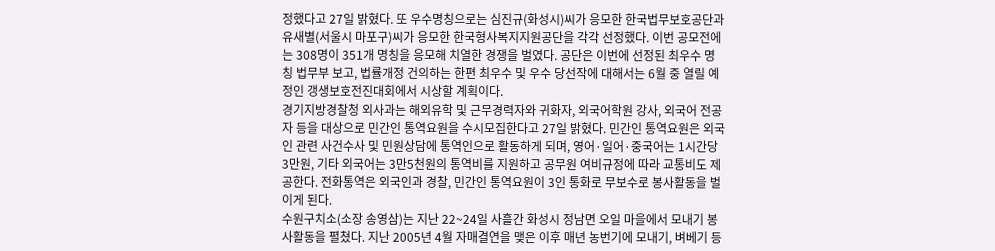정했다고 27일 밝혔다. 또 우수명칭으로는 심진규(화성시)씨가 응모한 한국법무보호공단과 유새별(서울시 마포구)씨가 응모한 한국형사복지지원공단을 각각 선정했다. 이번 공모전에는 308명이 351개 명칭을 응모해 치열한 경쟁을 벌였다. 공단은 이번에 선정된 최우수 명칭 법무부 보고, 법률개정 건의하는 한편 최우수 및 우수 당선작에 대해서는 6월 중 열릴 예정인 갱생보호전진대회에서 시상할 계획이다.
경기지방경찰청 외사과는 해외유학 및 근무경력자와 귀화자, 외국어학원 강사, 외국어 전공자 등을 대상으로 민간인 통역요원을 수시모집한다고 27일 밝혔다. 민간인 통역요원은 외국인 관련 사건수사 및 민원상담에 통역인으로 활동하게 되며, 영어·일어·중국어는 1시간당 3만원, 기타 외국어는 3만5천원의 통역비를 지원하고 공무원 여비규정에 따라 교통비도 제공한다. 전화통역은 외국인과 경찰, 민간인 통역요원이 3인 통화로 무보수로 봉사활동을 벌이게 된다.
수원구치소(소장 송영삼)는 지난 22~24일 사흘간 화성시 정남면 오일 마을에서 모내기 봉사활동을 펼쳤다. 지난 2005년 4월 자매결연을 맺은 이후 매년 농번기에 모내기, 벼베기 등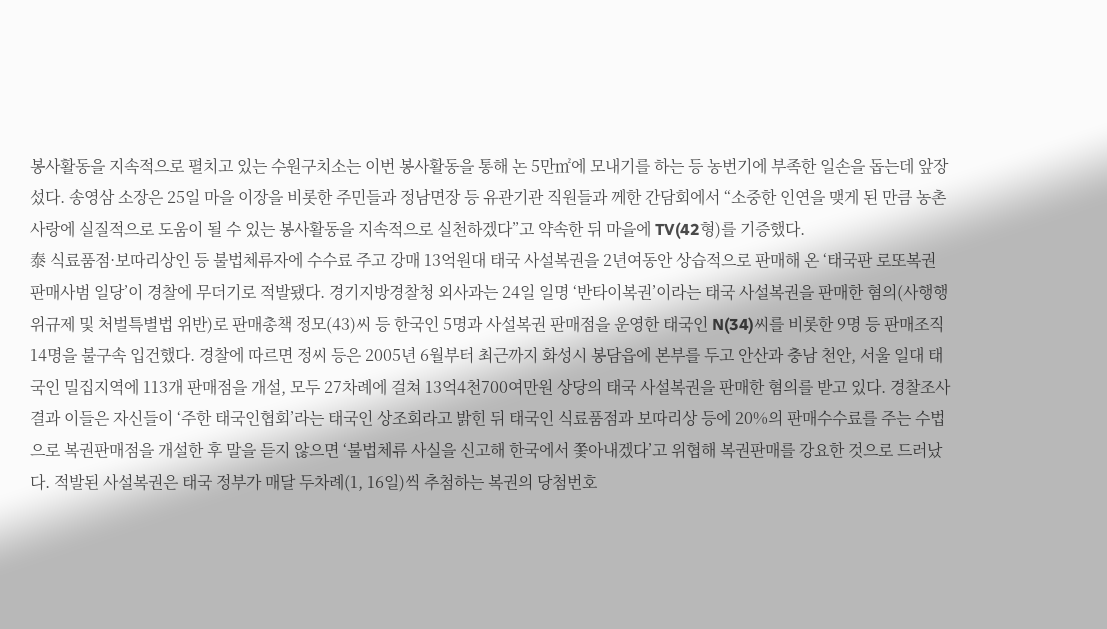봉사활동을 지속적으로 펼치고 있는 수원구치소는 이번 봉사활동을 통해 논 5만㎡에 모내기를 하는 등 농번기에 부족한 일손을 돕는데 앞장섰다. 송영삼 소장은 25일 마을 이장을 비롯한 주민들과 정남면장 등 유관기관 직원들과 께한 간담회에서 “소중한 인연을 맺게 된 만큼 농촌사랑에 실질적으로 도움이 될 수 있는 봉사활동을 지속적으로 실천하겠다”고 약속한 뒤 마을에 TV(42형)를 기증했다.
泰 식료품점·보따리상인 등 불법체류자에 수수료 주고 강매 13억원대 태국 사설복권을 2년여동안 상습적으로 판매해 온 ‘태국판 로또복권 판매사범 일당’이 경찰에 무더기로 적발됐다. 경기지방경찰청 외사과는 24일 일명 ‘반타이복권’이라는 태국 사설복권을 판매한 혐의(사행행위규제 및 처벌특별법 위반)로 판매총책 정모(43)씨 등 한국인 5명과 사설복권 판매점을 운영한 태국인 N(34)씨를 비롯한 9명 등 판매조직 14명을 불구속 입건했다. 경찰에 따르면 정씨 등은 2005년 6월부터 최근까지 화성시 봉담읍에 본부를 두고 안산과 충남 천안, 서울 일대 태국인 밀집지역에 113개 판매점을 개설, 모두 27차례에 걸쳐 13억4천700여만원 상당의 태국 사설복권을 판매한 혐의를 받고 있다. 경찰조사 결과 이들은 자신들이 ‘주한 태국인협회’라는 태국인 상조회라고 밝힌 뒤 태국인 식료품점과 보따리상 등에 20%의 판매수수료를 주는 수법으로 복권판매점을 개설한 후 말을 듣지 않으면 ‘불법체류 사실을 신고해 한국에서 쫓아내겠다’고 위협해 복권판매를 강요한 것으로 드러났다. 적발된 사설복권은 태국 정부가 매달 두차례(1, 16일)씩 추첨하는 복권의 당첨번호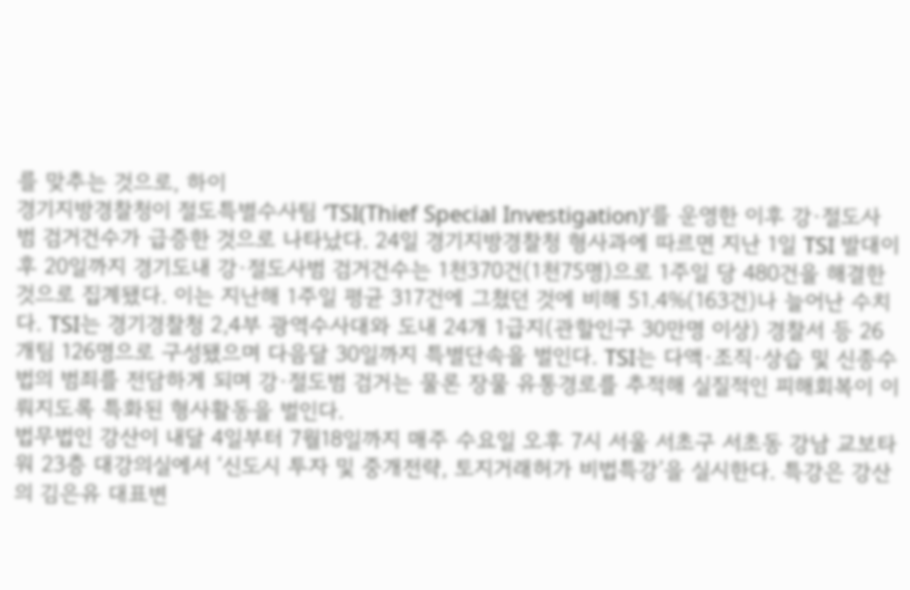를 맞추는 것으로, 하이
경기지방경찰청이 절도특별수사팀 ‘TSI(Thief Special Investigation)’를 운영한 이후 강·절도사범 검거건수가 급증한 것으로 나타났다. 24일 경기지방경찰청 형사과에 따르면 지난 1일 TSI 발대이후 20일까지 경기도내 강·절도사범 검거건수는 1천370건(1천75명)으로 1주일 당 480건을 해결한 것으로 집계됐다. 이는 지난해 1주일 평균 317건에 그쳤던 것에 비해 51.4%(163건)나 늘어난 수치다. TSI는 경기경찰청 2,4부 광역수사대와 도내 24개 1급지(관할인구 30만명 이상) 경찰서 등 26개팀 126명으로 구성됐으며 다음달 30일까지 특별단속을 벌인다. TSI는 다액·조직·상습 및 신종수법의 범죄를 전담하게 되며 강·절도범 검거는 물론 장물 유통경로를 추적해 실질적인 피해회복이 이뤄지도록 특화된 형사활동을 벌인다.
법무법인 강산이 내달 4일부터 7월18일까지 매주 수요일 오후 7시 서울 서초구 서초동 강남 교보타워 23층 대강의실에서 ‘신도시 투자 및 중개전략, 토지거래허가 비법특강’을 실시한다. 특강은 강산의 김은유 대표변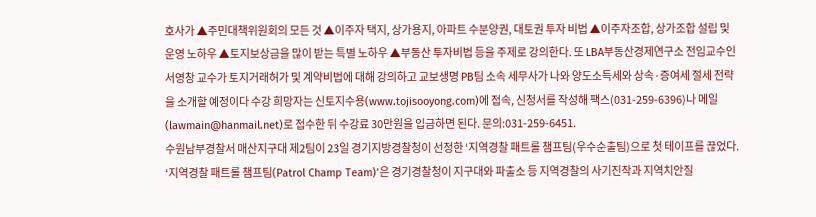호사가 ▲주민대책위원회의 모든 것 ▲이주자 택지, 상가용지, 아파트 수분양권, 대토권 투자 비법 ▲이주자조합, 상가조합 설립 및 운영 노하우 ▲토지보상금을 많이 받는 특별 노하우 ▲부동산 투자비법 등을 주제로 강의한다. 또 LBA부동산경제연구소 전임교수인 서영창 교수가 토지거래허가 및 계약비법에 대해 강의하고 교보생명 PB팀 소속 세무사가 나와 양도소득세와 상속·증여세 절세 전략을 소개할 예정이다 수강 희망자는 신토지수용(www.tojisooyong.com)에 접속, 신청서를 작성해 팩스(031-259-6396)나 메일(lawmain@hanmail.net)로 접수한 뒤 수강료 30만원을 입금하면 된다. 문의:031-259-6451.
수원남부경찰서 매산지구대 제2팀이 23일 경기지방경찰청이 선정한 ‘지역경찰 패트롤 챔프팀(우수순출팀)으로 첫 테이프를 끊었다. ‘지역경찰 패트롤 챔프팀(Patrol Champ Team)’은 경기경찰청이 지구대와 파출소 등 지역경찰의 사기진작과 지역치안질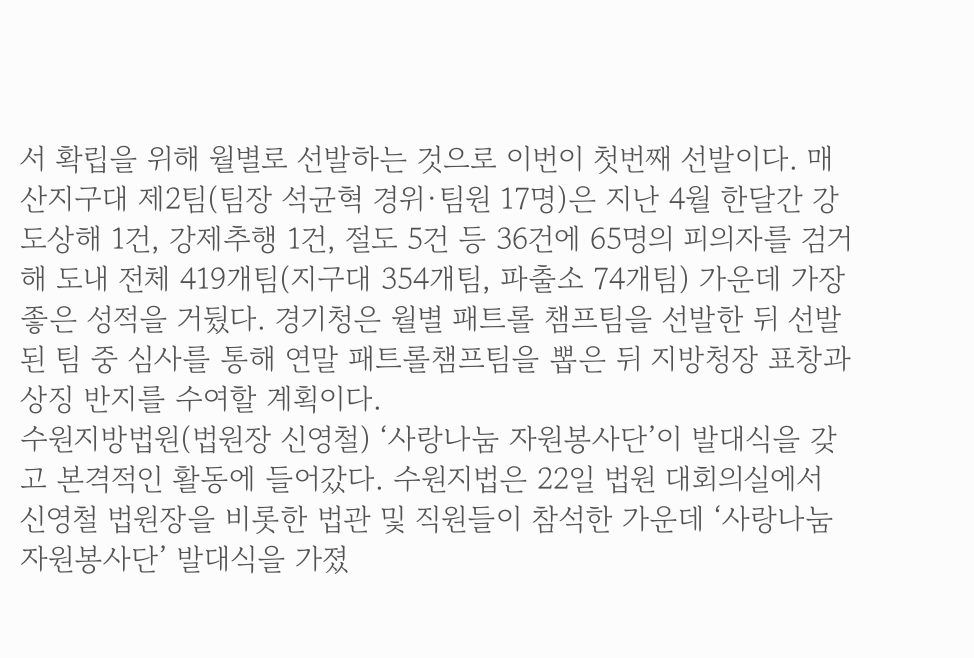서 확립을 위해 월별로 선발하는 것으로 이번이 첫번째 선발이다. 매산지구대 제2팀(팀장 석균혁 경위·팀원 17명)은 지난 4월 한달간 강도상해 1건, 강제추행 1건, 절도 5건 등 36건에 65명의 피의자를 검거해 도내 전체 419개팀(지구대 354개팀, 파출소 74개팀) 가운데 가장 좋은 성적을 거뒀다. 경기청은 월별 패트롤 챔프팀을 선발한 뒤 선발된 팀 중 심사를 통해 연말 패트롤챔프팀을 뽑은 뒤 지방청장 표창과 상징 반지를 수여할 계획이다.
수원지방법원(법원장 신영철) ‘사랑나눔 자원봉사단’이 발대식을 갖고 본격적인 활동에 들어갔다. 수원지법은 22일 법원 대회의실에서 신영철 법원장을 비롯한 법관 및 직원들이 참석한 가운데 ‘사랑나눔 자원봉사단’ 발대식을 가졌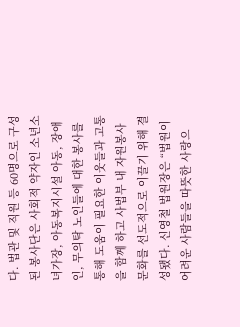다. 법관 및 직원 등 60명으로 구성된 봉사단은 사회적 약자인 소년소녀가장, 아동복지시설 아동, 장애인, 무의탁 노인들에 대한 봉사를 통해 도움이 필요한 이웃들과 고통을 함께 하고 사법부 내 자원봉사 문화를 선도적으로 이끌기 위해 결성됐다. 신영철 법원장은 “법원이 어려운 사람들을 따뜻한 사랑으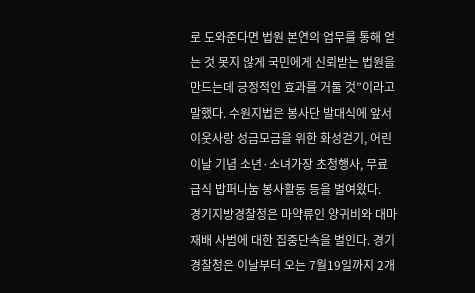로 도와준다면 법원 본연의 업무를 통해 얻는 것 못지 않게 국민에게 신뢰받는 법원을 만드는데 긍정적인 효과를 거둘 것”이라고 말했다. 수원지법은 봉사단 발대식에 앞서 이웃사랑 성금모금을 위한 화성걷기, 어린이날 기념 소년·소녀가장 초청행사, 무료급식 밥퍼나눔 봉사활동 등을 벌여왔다.
경기지방경찰청은 마약류인 양귀비와 대마재배 사범에 대한 집중단속을 벌인다. 경기경찰청은 이날부터 오는 7월19일까지 2개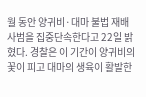월 동안 양귀비·대마 불법 재배사범을 집중단속한다고 22일 밝혔다. 경찰은 이 기간이 양귀비의 꽃이 피고 대마의 생육이 활발한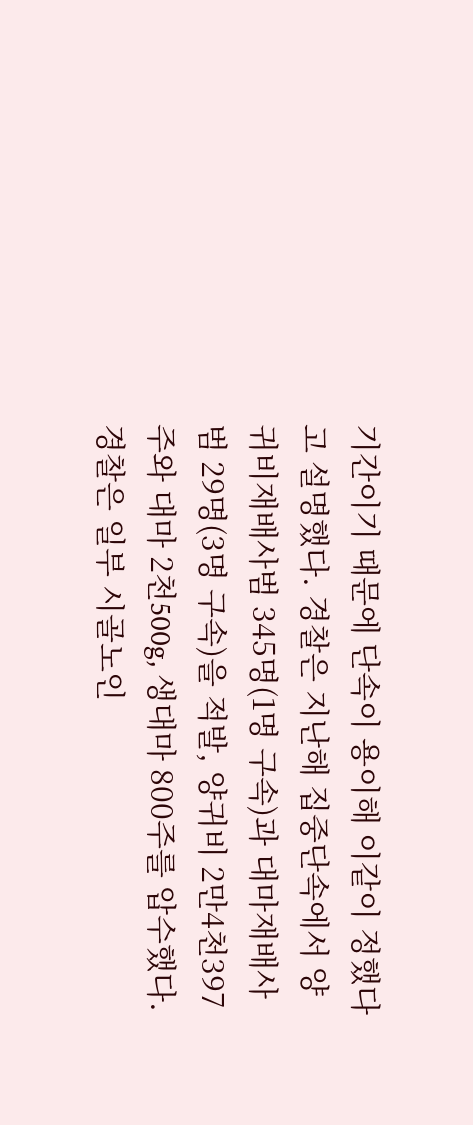기간이기 때문에 단속이 용이해 이같이 정했다고 설명했다. 경찰은 지난해 집중단속에서 양귀비재배사범 345명(1명 구속)과 대마재배사범 29명(3명 구속)을 적발, 양귀비 2만4천397주와 대마 2천500g, 생대마 800주를 압수했다. 경찰은 일부 시골노인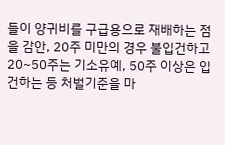들이 양귀비를 구급용으로 재배하는 점을 감안, 20주 미만의 경우 불입건하고 20~50주는 기소유예, 50주 이상은 입건하는 등 처벌기준을 마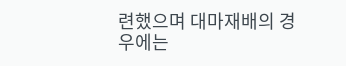련했으며 대마재배의 경우에는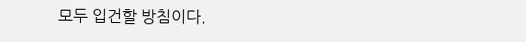모두 입건할 방침이다.